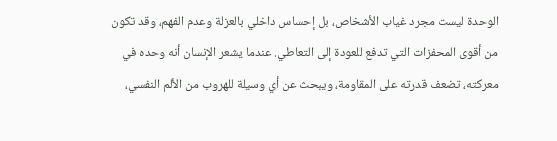الوحدة ليست مجرد غياب الأشخاص، بل إحساس داخلي بالعزلة وعدم الفهم، وقد تكون من أقوى المحفزات التي تدفع للعودة إلى التعاطي. عندما يشعر الإنسان أنه وحده في معركته، تضعف قدرته على المقاومة، ويبحث عن أي وسيلة للهروب من الألم النفسي،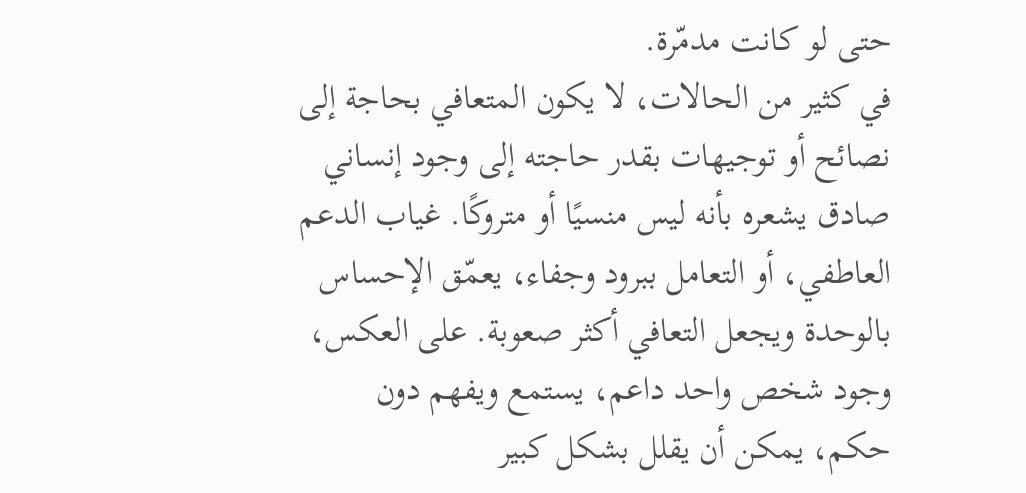حتى لو كانت مدمّرة.
في كثير من الحالات، لا يكون المتعافي بحاجة إلى نصائح أو توجيهات بقدر حاجته إلى وجود إنساني صادق يشعره بأنه ليس منسيًا أو متروكًا. غياب الدعم العاطفي، أو التعامل ببرود وجفاء، يعمّق الإحساس بالوحدة ويجعل التعافي أكثر صعوبة. على العكس، وجود شخص واحد داعم، يستمع ويفهم دون حكم، يمكن أن يقلل بشكل كبير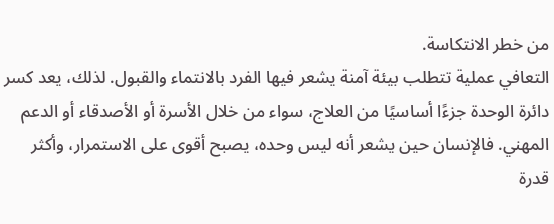من خطر الانتكاسة.
التعافي عملية تتطلب بيئة آمنة يشعر فيها الفرد بالانتماء والقبول. لذلك، يعد كسر دائرة الوحدة جزءًا أساسيًا من العلاج، سواء من خلال الأسرة أو الأصدقاء أو الدعم المهني. فالإنسان حين يشعر أنه ليس وحده، يصبح أقوى على الاستمرار، وأكثر قدرة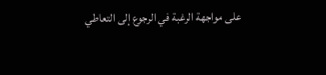على مواجهة الرغبة في الرجوع إلى التعاطي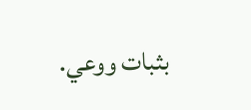بثبات ووعي.